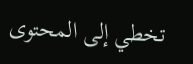تخطي إلى المحتوى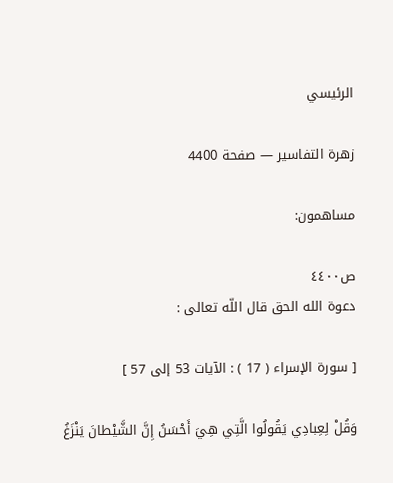الرئيسي

زهرة التفاسير — صفحة 4400

مساهمون:

ص٤٤٠٠
دعوة الله الحق قال اللّه تعالى :

[ سورة الإسراء ( 17 ) : الآيات 53 إلى 57 ]

وَقُلْ لِعِبادِي يَقُولُوا الَّتِي هِيَ أَحْسَنُ إِنَّ الشَّيْطانَ يَنْزَغُ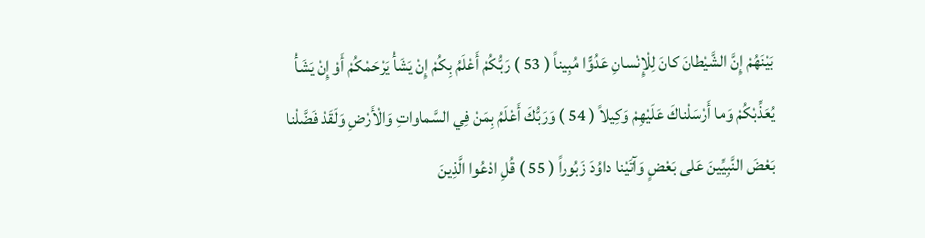بَيْنَهُمْ إِنَّ الشَّيْطانَ كانَ لِلْإِنْسانِ عَدُوًّا مُبِيناً ( 53 ) رَبُّكُمْ أَعْلَمُ بِكُمْ إِنْ يَشَأْ يَرْحَمْكُمْ أَوْ إِنْ يَشَأْ يُعَذِّبْكُمْ وَما أَرْسَلْناكَ عَلَيْهِمْ وَكِيلاً ( 54 ) وَرَبُّكَ أَعْلَمُ بِمَنْ فِي السَّماواتِ وَالْأَرْضِ وَلَقَدْ فَضَّلْنا بَعْضَ النَّبِيِّينَ عَلى بَعْضٍ وَآتَيْنا داوُدَ زَبُوراً ( 55 ) قُلِ ادْعُوا الَّذِينَ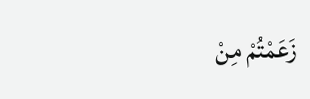زَعَمْتُمْ مِنْ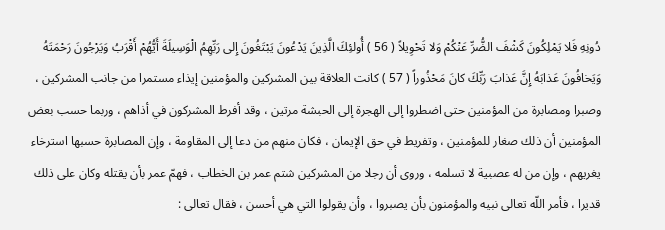دُونِهِ فَلا يَمْلِكُونَ كَشْفَ الضُّرِّ عَنْكُمْ وَلا تَحْوِيلاً ( 56 ) أُولئِكَ الَّذِينَ يَدْعُونَ يَبْتَغُونَ إِلى رَبِّهِمُ الْوَسِيلَةَ أَيُّهُمْ أَقْرَبُ وَيَرْجُونَ رَحْمَتَهُ وَيَخافُونَ عَذابَهُ إِنَّ عَذابَ رَبِّكَ كانَ مَحْذُوراً ( 57 ) كانت العلاقة بين المشركين والمؤمنين إيذاء مستمرا من جانب المشركين ، وصبرا ومصابرة من المؤمنين حتى اضطروا إلى الهجرة إلى الحبشة مرتين ، وقد أفرط المشركون في أذاهم ، وربما حسب بعض المؤمنين أن ذلك صغار للمؤمنين ، وتفريط في حق الإيمان ، فكان منهم من دعا إلى المقاومة ، وإن المصابرة حسبها استرخاء يغريهم ، وإن من له عصبية لا تسلمه ، وروى أن رجلا من المشركين شتم عمر بن الخطاب ، فهمّ عمر بأن يقتله وكان على ذلك قديرا ، فأمر اللّه تعالى نبيه والمؤمنون بأن يصبروا ، وأن يقولوا التي هي أحسن ، فقال تعالى :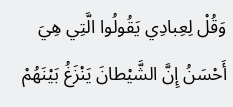وَقُلْ لِعِبادِي يَقُولُوا الَّتِي هِيَ أَحْسَنُ إِنَّ الشَّيْطانَ يَنْزَغُ بَيْنَهُمْ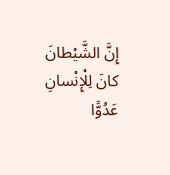إِنَّ الشَّيْطانَ كانَ لِلْإِنْسانِ عَدُوًّا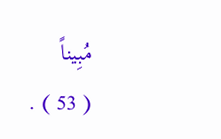مُبِيناً
( 53 ) .